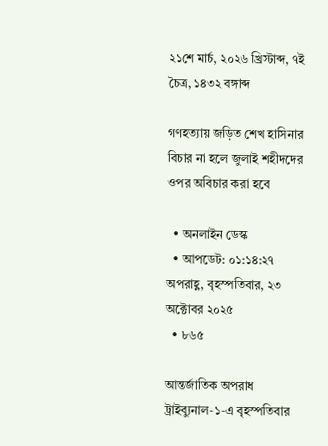২১শে মার্চ, ২০২৬ খ্রিস্টাব্দ, ৭ই চৈত্র, ১৪৩২ বঙ্গাব্দ

গণহত্যায় জড়িত শেখ হাসিনার বিচার না হলে জুলাই শহীদদের ওপর অবিচার করা হবে

  • অনলাইন ডেস্ক
  • আপডেট: ০১:১৪:২৭ অপরাহ্ণ, বৃহস্পতিবার, ২৩ অক্টোবর ২০২৫
  • ৮৬৫

আন্তর্জাতিক অপরাধ ট্রাইব্যুনাল‑১‑এ বৃহস্পতিবার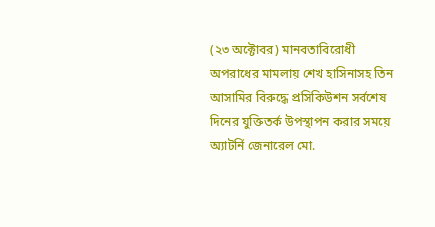(২৩ অক্টোবর) মানবতাবিরোধী অপরাধের মামলায় শেখ হাসিনাসহ তিন আসামির বিরুদ্ধে প্রসিকিউশন সর্বশেষ দিনের যুক্তিতর্ক উপস্থাপন করার সময়ে অ্যাটর্নি জেনারেল মো.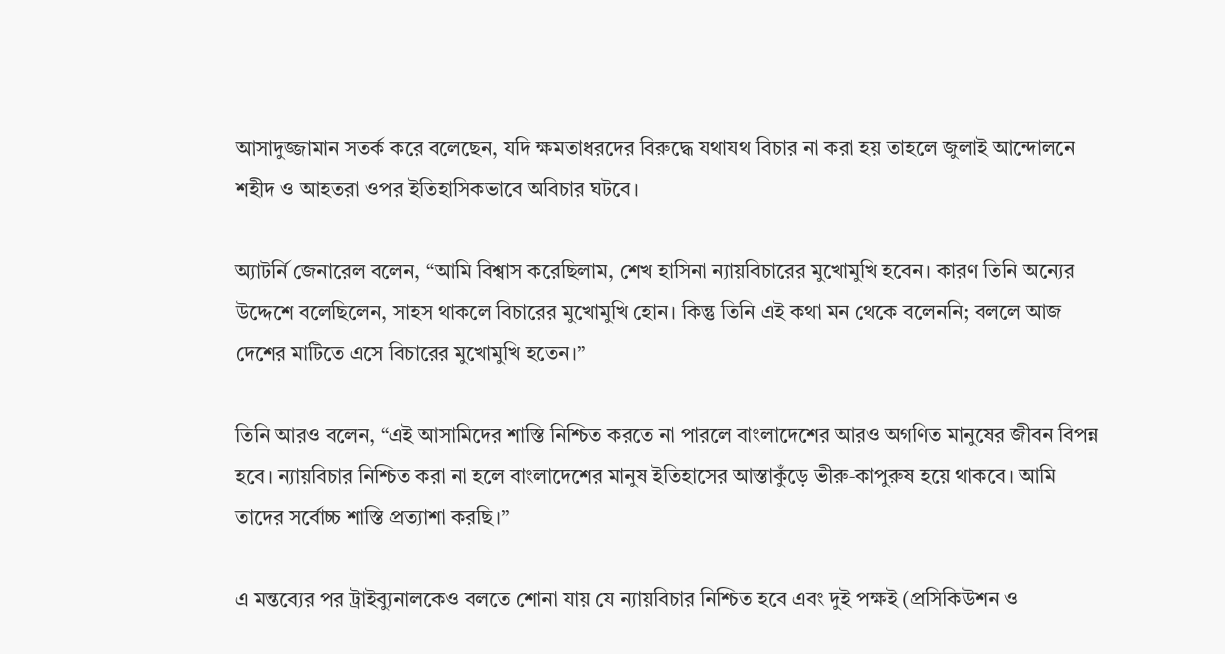আসাদুজ্জামান সতর্ক করে বলেছেন, যদি ক্ষমতাধরদের বিরুদ্ধে যথাযথ বিচার না করা হয় তাহলে জুলাই আন্দোলনে শহীদ ও আহতরা ওপর ইতিহাসিকভাবে অবিচার ঘটবে।

অ্যাটর্নি জেনারেল বলেন, “আমি বিশ্বাস করেছিলাম, শেখ হাসিনা ন্যায়বিচারের মুখোমুখি হবেন। কারণ তিনি অন্যের উদ্দেশে বলেছিলেন, সাহস থাকলে বিচারের মুখোমুখি হোন। কিন্তু তিনি এই কথা মন থেকে বলেননি; বললে আজ দেশের মাটিতে এসে বিচারের মুখোমুখি হতেন।”

তিনি আরও বলেন, “এই আসামিদের শাস্তি নিশ্চিত করতে না পারলে বাংলাদেশের আরও অগণিত মানুষের জীবন বিপন্ন হবে। ন্যায়বিচার নিশ্চিত করা না হলে বাংলাদেশের মানুষ ইতিহাসের আস্তাকুঁড়ে ভীরু‑কাপুরুষ হয়ে থাকবে। আমি তাদের সর্বোচ্চ শাস্তি প্রত্যাশা করছি।”

এ মন্তব্যের পর ট্রাইব্যুনালকেও বলতে শোনা যায় যে ন্যায়বিচার নিশ্চিত হবে এবং দুই পক্ষই (প্রসিকিউশন ও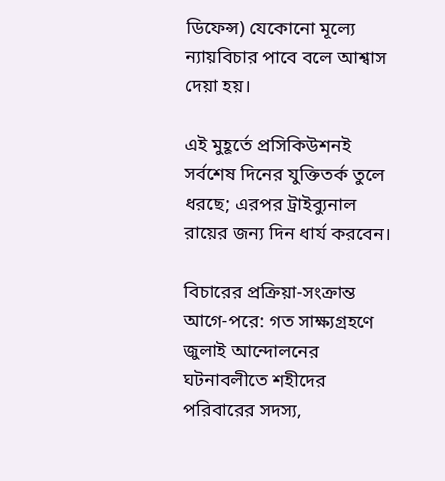ডিফেন্স) যেকোনো মূল্যে ন্যায়বিচার পাবে বলে আশ্বাস দেয়া হয়।

এই মুহূর্তে প্রসিকিউশনই সর্বশেষ দিনের যুক্তিতর্ক তুলে ধরছে; এরপর ট্রাইব্যুনাল রায়ের জন্য দিন ধার্য করবেন।

বিচারের প্রক্রিয়া‑সংক্রান্ত আগে‑পরে: গত সাক্ষ্যগ্রহণে জুলাই আন্দোলনের ঘটনাবলীতে শহীদের পরিবারের সদস্য,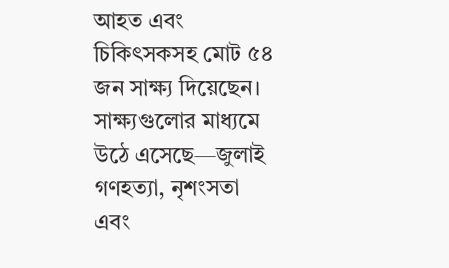আহত এবং চিকিৎসকসহ মোট ৫৪ জন সাক্ষ্য দিয়েছেন। সাক্ষ্যগুলোর মাধ্যমে উঠে এসেছে—জুলাই গণহত্যা, নৃশংসতা এবং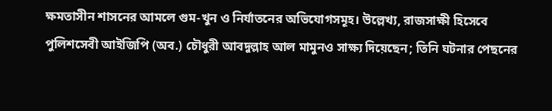ক্ষমতাসীন শাসনের আমলে গুম‑খুন ও নির্যাতনের অভিযোগসমূহ। উল্লেখ্য, রাজসাক্ষী হিসেবে পুলিশসেবী আইজিপি (অব.) চৌধুরী আবদুল্লাহ আল মামুনও সাক্ষ্য দিয়েছেন; তিনি ঘটনার পেছনের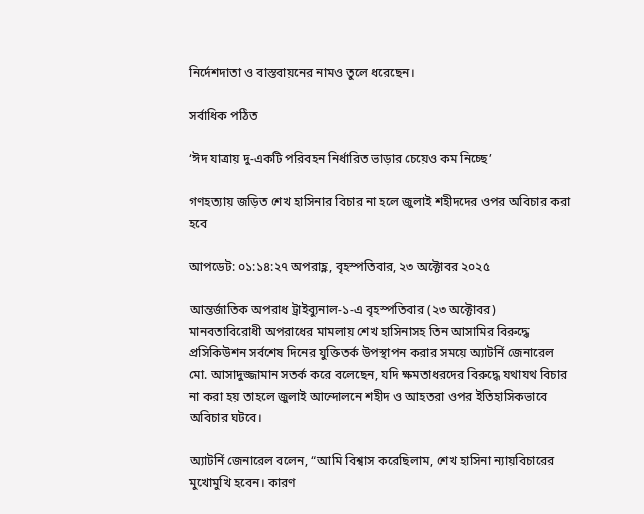নির্দেশদাতা ও বাস্তবায়নের নামও তুলে ধরেছেন।

সর্বাধিক পঠিত

‘ঈদ যাত্রায় দু-একটি পরিবহন নির্ধারিত ভাড়ার চেয়েও কম নিচ্ছে’

গণহত্যায় জড়িত শেখ হাসিনার বিচার না হলে জুলাই শহীদদের ওপর অবিচার করা হবে

আপডেট: ০১:১৪:২৭ অপরাহ্ণ, বৃহস্পতিবার, ২৩ অক্টোবর ২০২৫

আন্তর্জাতিক অপরাধ ট্রাইব্যুনাল‑১‑এ বৃহস্পতিবার (২৩ অক্টোবর) মানবতাবিরোধী অপরাধের মামলায় শেখ হাসিনাসহ তিন আসামির বিরুদ্ধে প্রসিকিউশন সর্বশেষ দিনের যুক্তিতর্ক উপস্থাপন করার সময়ে অ্যাটর্নি জেনারেল মো. আসাদুজ্জামান সতর্ক করে বলেছেন, যদি ক্ষমতাধরদের বিরুদ্ধে যথাযথ বিচার না করা হয় তাহলে জুলাই আন্দোলনে শহীদ ও আহতরা ওপর ইতিহাসিকভাবে অবিচার ঘটবে।

অ্যাটর্নি জেনারেল বলেন, “আমি বিশ্বাস করেছিলাম, শেখ হাসিনা ন্যায়বিচারের মুখোমুখি হবেন। কারণ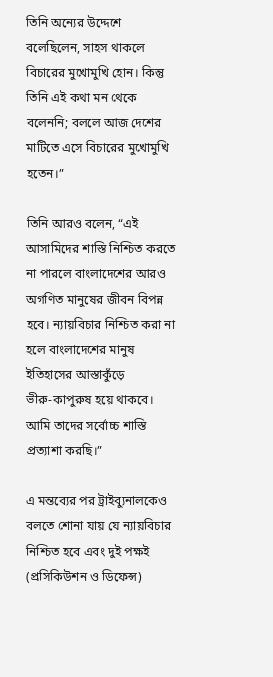তিনি অন্যের উদ্দেশে বলেছিলেন, সাহস থাকলে বিচারের মুখোমুখি হোন। কিন্তু তিনি এই কথা মন থেকে বলেননি; বললে আজ দেশের মাটিতে এসে বিচারের মুখোমুখি হতেন।”

তিনি আরও বলেন, “এই আসামিদের শাস্তি নিশ্চিত করতে না পারলে বাংলাদেশের আরও অগণিত মানুষের জীবন বিপন্ন হবে। ন্যায়বিচার নিশ্চিত করা না হলে বাংলাদেশের মানুষ ইতিহাসের আস্তাকুঁড়ে ভীরু‑কাপুরুষ হয়ে থাকবে। আমি তাদের সর্বোচ্চ শাস্তি প্রত্যাশা করছি।”

এ মন্তব্যের পর ট্রাইব্যুনালকেও বলতে শোনা যায় যে ন্যায়বিচার নিশ্চিত হবে এবং দুই পক্ষই (প্রসিকিউশন ও ডিফেন্স)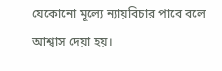যেকোনো মূল্যে ন্যায়বিচার পাবে বলে আশ্বাস দেয়া হয়।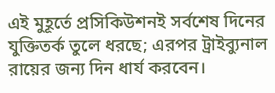এই মুহূর্তে প্রসিকিউশনই সর্বশেষ দিনের যুক্তিতর্ক তুলে ধরছে; এরপর ট্রাইব্যুনাল রায়ের জন্য দিন ধার্য করবেন।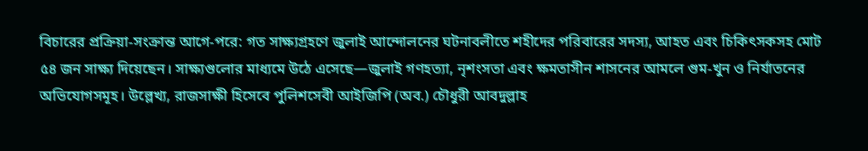বিচারের প্রক্রিয়া‑সংক্রান্ত আগে‑পরে: গত সাক্ষ্যগ্রহণে জুলাই আন্দোলনের ঘটনাবলীতে শহীদের পরিবারের সদস্য, আহত এবং চিকিৎসকসহ মোট ৫৪ জন সাক্ষ্য দিয়েছেন। সাক্ষ্যগুলোর মাধ্যমে উঠে এসেছে—জুলাই গণহত্যা, নৃশংসতা এবং ক্ষমতাসীন শাসনের আমলে গুম‑খুন ও নির্যাতনের অভিযোগসমূহ। উল্লেখ্য, রাজসাক্ষী হিসেবে পুলিশসেবী আইজিপি (অব.) চৌধুরী আবদুল্লাহ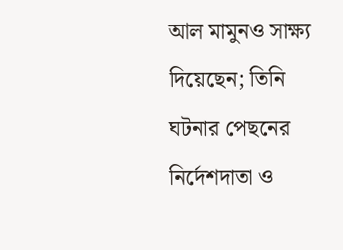আল মামুনও সাক্ষ্য দিয়েছেন; তিনি ঘটনার পেছনের নির্দেশদাতা ও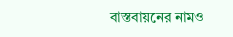বাস্তবায়নের নামও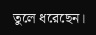তুলে ধরেছেন।